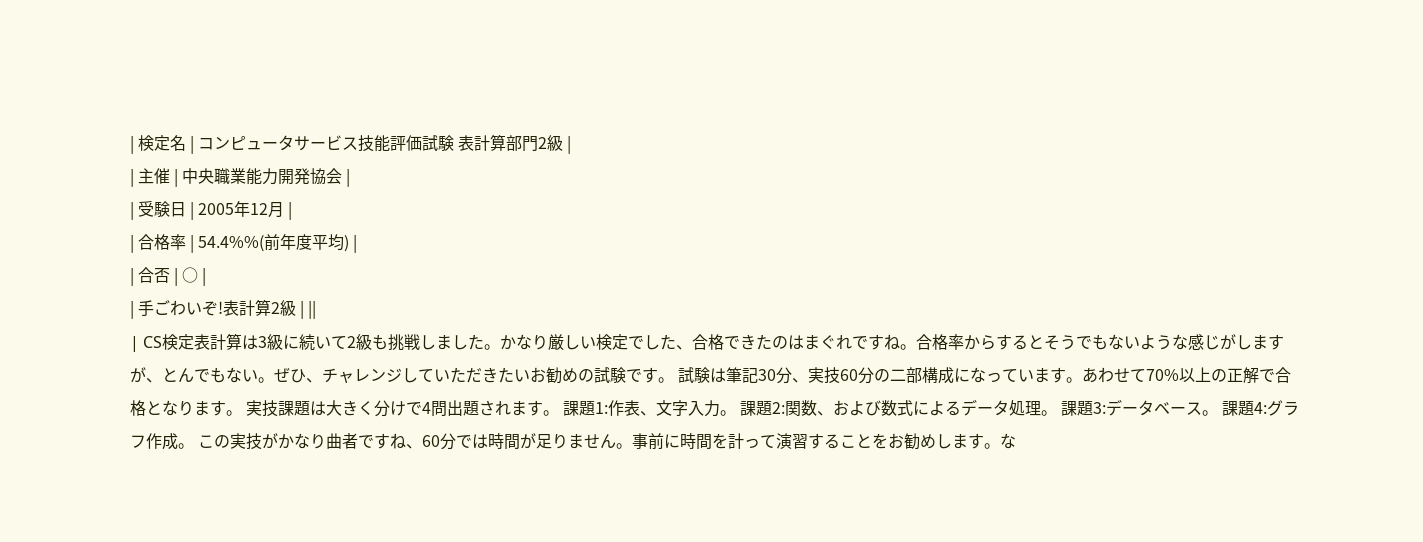| 検定名 | コンピュータサービス技能評価試験 表計算部門2級 |
| 主催 | 中央職業能力開発協会 |
| 受験日 | 2005年12月 |
| 合格率 | 54.4%%(前年度平均) |
| 合否 | ○ |
| 手ごわいぞ!表計算2級 | ||
| CS検定表計算は3級に続いて2級も挑戦しました。かなり厳しい検定でした、合格できたのはまぐれですね。合格率からするとそうでもないような感じがしますが、とんでもない。ぜひ、チャレンジしていただきたいお勧めの試験です。 試験は筆記30分、実技60分の二部構成になっています。あわせて70%以上の正解で合格となります。 実技課題は大きく分けで4問出題されます。 課題1:作表、文字入力。 課題2:関数、および数式によるデータ処理。 課題3:データベース。 課題4:グラフ作成。 この実技がかなり曲者ですね、60分では時間が足りません。事前に時間を計って演習することをお勧めします。な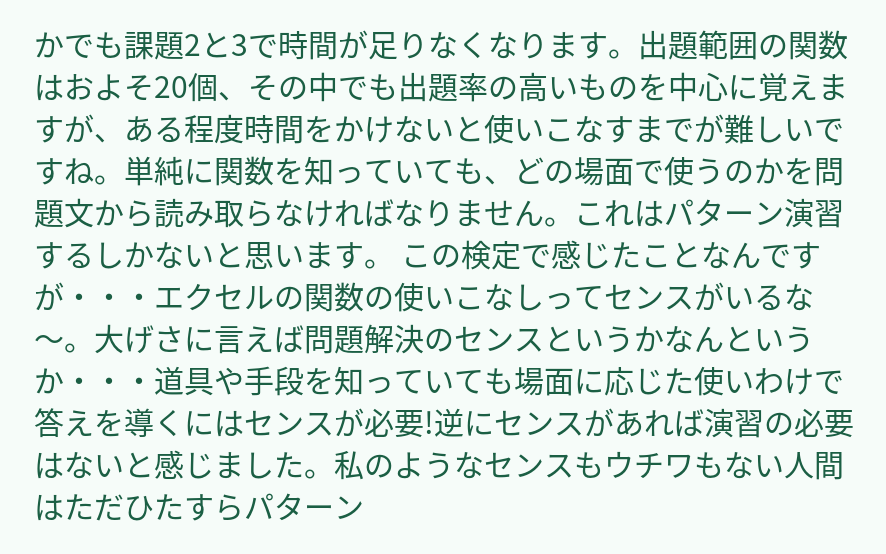かでも課題2と3で時間が足りなくなります。出題範囲の関数はおよそ20個、その中でも出題率の高いものを中心に覚えますが、ある程度時間をかけないと使いこなすまでが難しいですね。単純に関数を知っていても、どの場面で使うのかを問題文から読み取らなければなりません。これはパターン演習するしかないと思います。 この検定で感じたことなんですが・・・エクセルの関数の使いこなしってセンスがいるな〜。大げさに言えば問題解決のセンスというかなんというか・・・道具や手段を知っていても場面に応じた使いわけで答えを導くにはセンスが必要!逆にセンスがあれば演習の必要はないと感じました。私のようなセンスもウチワもない人間はただひたすらパターン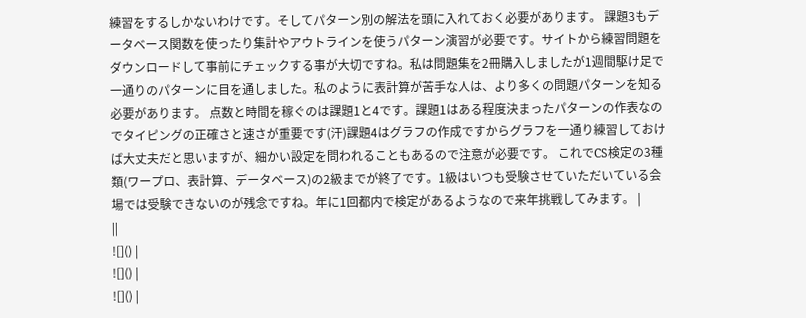練習をするしかないわけです。そしてパターン別の解法を頭に入れておく必要があります。 課題3もデータベース関数を使ったり集計やアウトラインを使うパターン演習が必要です。サイトから練習問題をダウンロードして事前にチェックする事が大切ですね。私は問題集を2冊購入しましたが1週間駆け足で一通りのパターンに目を通しました。私のように表計算が苦手な人は、より多くの問題パターンを知る必要があります。 点数と時間を稼ぐのは課題1と4です。課題1はある程度決まったパターンの作表なのでタイピングの正確さと速さが重要です(汗)課題4はグラフの作成ですからグラフを一通り練習しておけば大丈夫だと思いますが、細かい設定を問われることもあるので注意が必要です。 これでCS検定の3種類(ワープロ、表計算、データベース)の2級までが終了です。1級はいつも受験させていただいている会場では受験できないのが残念ですね。年に1回都内で検定があるようなので来年挑戦してみます。 |
||
![]() |
![]() |
![]() |